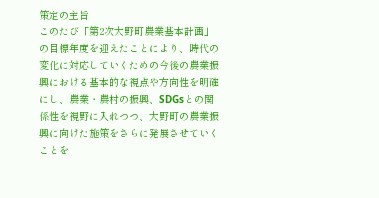策定の主旨
このたび「第2次大野町農業基本計画」の目標年度を迎えたことにより、時代の変化に対応していくための今後の農業振興における基本的な視点や方向性を明確にし、農業・農村の振興、SDGsとの関係性を視野に入れつつ、大野町の農業振興に向けた施策をさらに発展させていくことを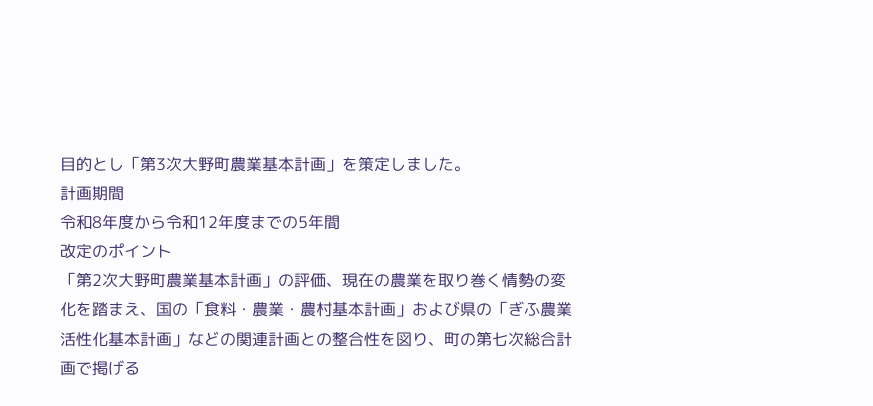目的とし「第3次大野町農業基本計画」を策定しました。
計画期間
令和8年度から令和12年度までの5年間
改定のポイント
「第2次大野町農業基本計画」の評価、現在の農業を取り巻く情勢の変化を踏まえ、国の「食料・農業・農村基本計画」および県の「ぎふ農業活性化基本計画」などの関連計画との整合性を図り、町の第七次総合計画で掲げる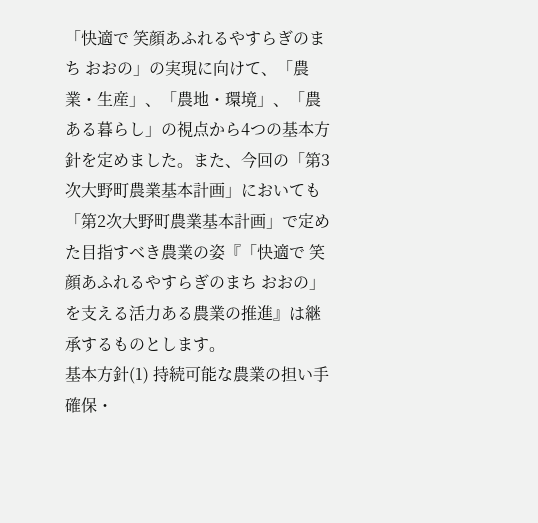「快適で 笑顔あふれるやすらぎのまち おおの」の実現に向けて、「農業・生産」、「農地・環境」、「農ある暮らし」の視点から4つの基本方針を定めました。また、今回の「第3次大野町農業基本計画」においても「第2次大野町農業基本計画」で定めた目指すべき農業の姿『「快適で 笑顔あふれるやすらぎのまち おおの」を支える活力ある農業の推進』は継承するものとします。
基本方針(1) 持続可能な農業の担い手確保・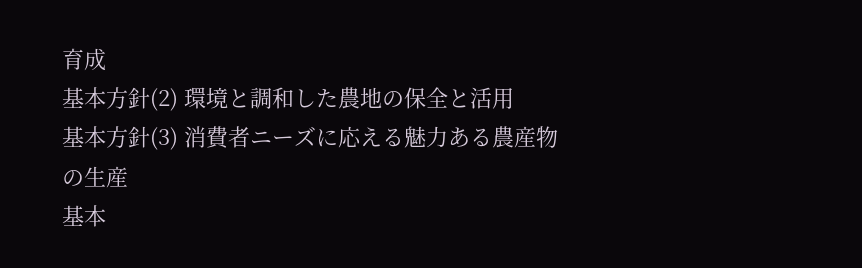育成
基本方針(2) 環境と調和した農地の保全と活用
基本方針(3) 消費者ニーズに応える魅力ある農産物の生産
基本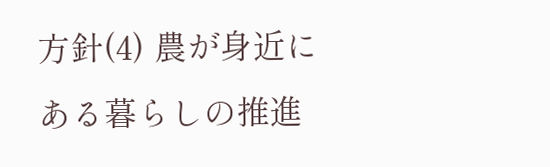方針(4) 農が身近にある暮らしの推進